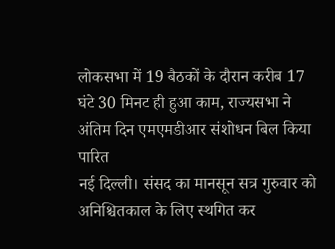लोकसभा में 19 बैठकों के दौरान करीब 17 घंटे 30 मिनट ही हुआ काम, राज्यसभा ने अंतिम दिन एमएमडीआर संशोधन बिल किया पारित
नई दिल्ली। संसद का मानसून सत्र गुरुवार को अनिश्चितकाल के लिए स्थगित कर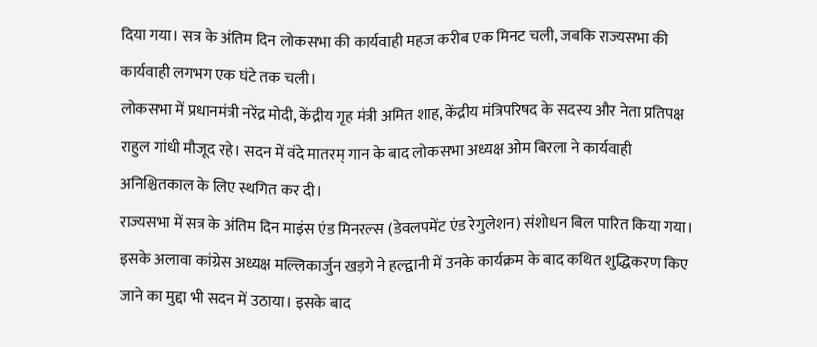दिया गया। सत्र के अंतिम दिन लोकसभा की कार्यवाही महज करीब एक मिनट चली, जबकि राज्यसभा की कार्यवाही लगभग एक घंटे तक चली।
लोकसभा में प्रधानमंत्री नरेंद्र मोदी, केंद्रीय गृह मंत्री अमित शाह, केंद्रीय मंत्रिपरिषद के सदस्य और नेता प्रतिपक्ष राहुल गांधी मौजूद रहे। सदन में वंदे मातरम् गान के बाद लोकसभा अध्यक्ष ओम बिरला ने कार्यवाही अनिश्चितकाल के लिए स्थगित कर दी।
राज्यसभा में सत्र के अंतिम दिन माइंस एंड मिनरल्स (डेवलपमेंट एंड रेगुलेशन) संशोधन बिल पारित किया गया। इसके अलावा कांग्रेस अध्यक्ष मल्लिकार्जुन खड़गे ने हल्द्वानी में उनके कार्यक्रम के बाद कथित शुद्धिकरण किए जाने का मुद्दा भी सदन में उठाया। इसके बाद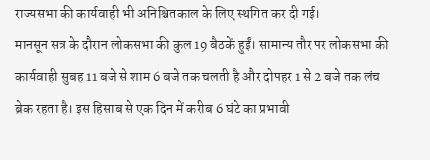राज्यसभा की कार्यवाही भी अनिश्चितकाल के लिए स्थगित कर दी गई।
मानसून सत्र के दौरान लोकसभा की कुल 19 बैठकें हुईं। सामान्य तौर पर लोकसभा की कार्यवाही सुबह 11 बजे से शाम 6 बजे तक चलती है और दोपहर 1 से 2 बजे तक लंच ब्रेक रहता है। इस हिसाब से एक दिन में करीब 6 घंटे का प्रभावी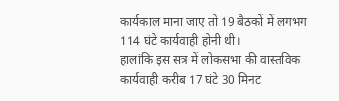कार्यकाल माना जाए तो 19 बैठकों में लगभग 114 घंटे कार्यवाही होनी थी।
हालांकि इस सत्र में लोकसभा की वास्तविक कार्यवाही करीब 17 घंटे 30 मिनट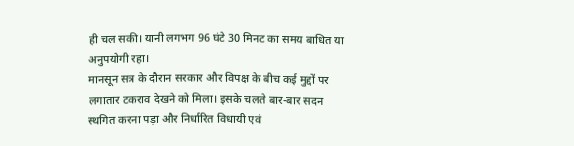ही चल सकी। यानी लगभग 96 घंटे 30 मिनट का समय बाधित या अनुपयोगी रहा।
मानसून सत्र के दौरान सरकार और विपक्ष के बीच कई मुद्दों पर लगातार टकराव देखने को मिला। इसके चलते बार-बार सदन स्थगित करना पड़ा और निर्धारित विधायी एवं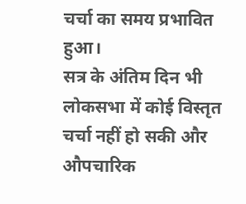चर्चा का समय प्रभावित हुआ।
सत्र के अंतिम दिन भी लोकसभा में कोई विस्तृत चर्चा नहीं हो सकी और औपचारिक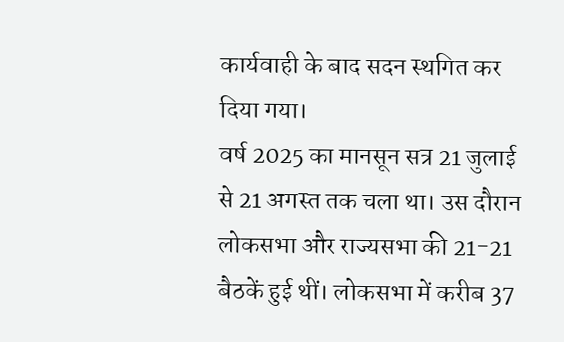कार्यवाही के बाद सदन स्थगित कर दिया गया।
वर्ष 2025 का मानसून सत्र 21 जुलाई से 21 अगस्त तक चला था। उस दौरान लोकसभा और राज्यसभा की 21-21 बैठकें हुई थीं। लोकसभा में करीब 37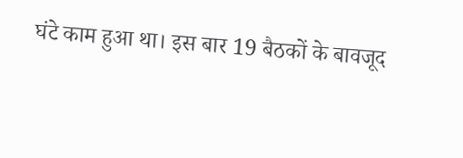घंटे काम हुआ था। इस बार 19 बैठकों के बावजूद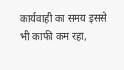कार्यवाही का समय इससे भी काफी कम रहा,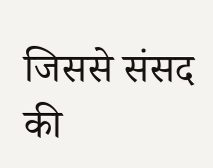जिससे संसद की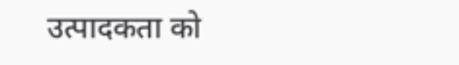उत्पादकता को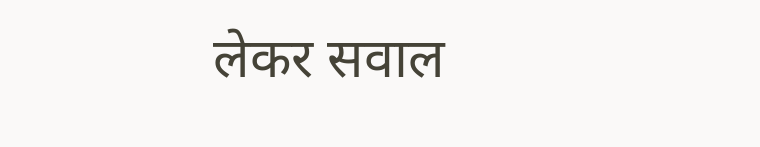लेकर सवाल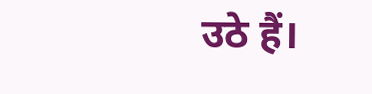उठे हैं।